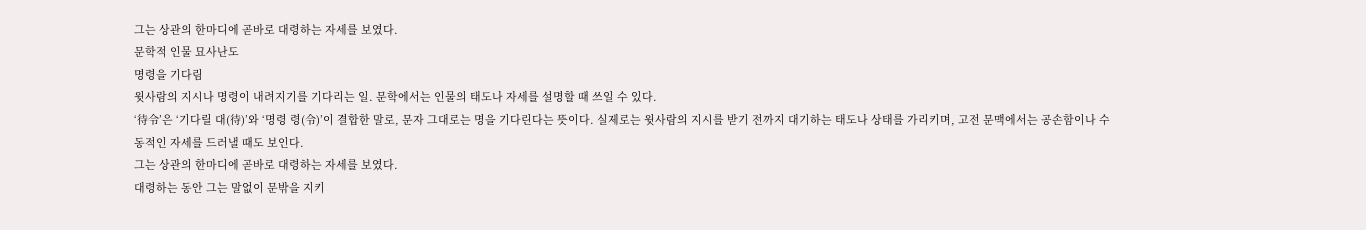그는 상관의 한마디에 곧바로 대령하는 자세를 보였다.
문학적 인물 묘사난도
명령을 기다림
윗사람의 지시나 명령이 내려지기를 기다리는 일. 문학에서는 인물의 태도나 자세를 설명할 때 쓰일 수 있다.
‘待令’은 ‘기다릴 대(待)’와 ‘명령 령(令)’이 결합한 말로, 문자 그대로는 명을 기다린다는 뜻이다. 실제로는 윗사람의 지시를 받기 전까지 대기하는 태도나 상태를 가리키며, 고전 문맥에서는 공손함이나 수동적인 자세를 드러낼 때도 보인다.
그는 상관의 한마디에 곧바로 대령하는 자세를 보였다.
대령하는 동안 그는 말없이 문밖을 지키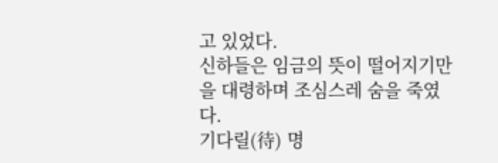고 있었다.
신하들은 임금의 뜻이 떨어지기만을 대령하며 조심스레 숨을 죽였다.
기다릴(待) 명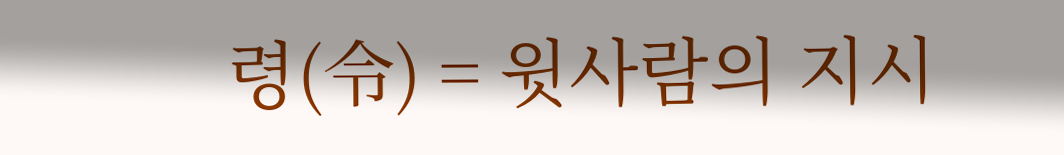령(令) = 윗사람의 지시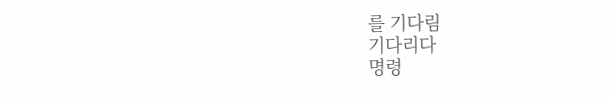를 기다림
기다리다
명령